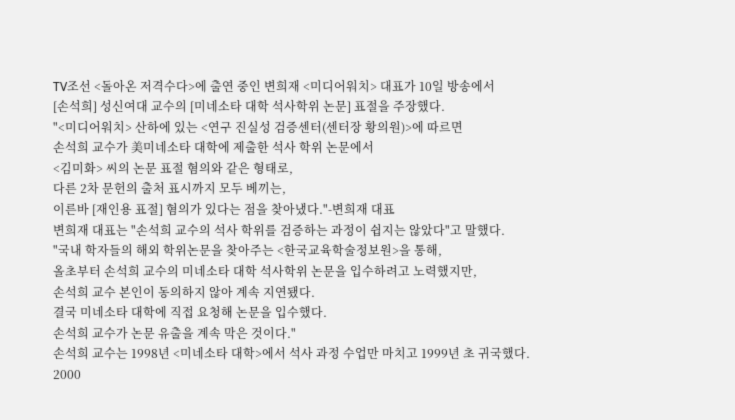TV조선 <돌아온 저격수다>에 출연 중인 변희재 <미디어워치> 대표가 10일 방송에서
[손석희] 성신여대 교수의 [미네소타 대학 석사학위 논문] 표절을 주장했다.
"<미디어워치> 산하에 있는 <연구 진실성 검증센터(센터장 황의원)>에 따르면
손석희 교수가 美미네소타 대학에 제출한 석사 학위 논문에서
<김미화> 씨의 논문 표절 혐의와 같은 형태로,
다른 2차 문헌의 출처 표시까지 모두 베끼는,
이른바 [재인용 표절] 혐의가 있다는 점을 찾아냈다."-변희재 대표
변희재 대표는 "손석희 교수의 석사 학위를 검증하는 과정이 쉽지는 않았다"고 말했다.
"국내 학자들의 해외 학위논문을 찾아주는 <한국교육학술정보원>을 통해,
올초부터 손석희 교수의 미네소타 대학 석사학위 논문을 입수하려고 노력했지만,
손석희 교수 본인이 동의하지 않아 계속 지연됐다.
결국 미네소타 대학에 직접 요청해 논문을 입수했다.
손석희 교수가 논문 유출을 계속 막은 것이다."
손석희 교수는 1998년 <미네소타 대학>에서 석사 과정 수업만 마치고 1999년 초 귀국했다.
2000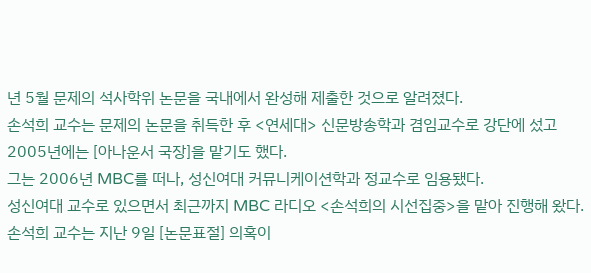년 5월 문제의 석사학위 논문을 국내에서 완성해 제출한 것으로 알려졌다.
손석희 교수는 문제의 논문을 취득한 후 <연세대> 신문방송학과 겸임교수로 강단에 섰고
2005년에는 [아나운서 국장]을 맡기도 했다.
그는 2006년 MBC를 떠나, 성신여대 커뮤니케이션학과 정교수로 임용됐다.
성신여대 교수로 있으면서 최근까지 MBC 라디오 <손석희의 시선집중>을 맡아 진행해 왔다.
손석희 교수는 지난 9일 [논문표절] 의혹이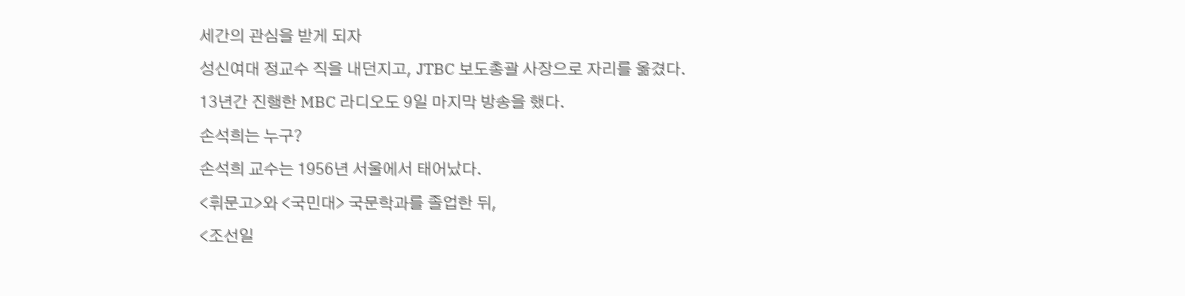세간의 관심을 받게 되자
성신여대 정교수 직을 내던지고, JTBC 보도총괄 사장으로 자리를 옮겼다.
13년간 진행한 MBC 라디오도 9일 마지막 방송을 했다.
손석희는 누구?
손석희 교수는 1956년 서울에서 태어났다.
<휘문고>와 <국민대> 국문학과를 졸업한 뒤,
<조선일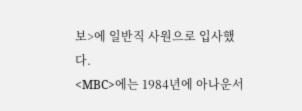보>에 일반직 사원으로 입사했다.
<MBC>에는 1984년에 아나운서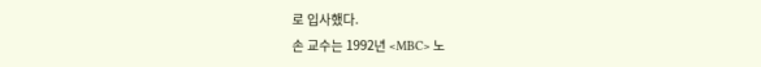로 입사했다.
손 교수는 1992년 <MBC> 노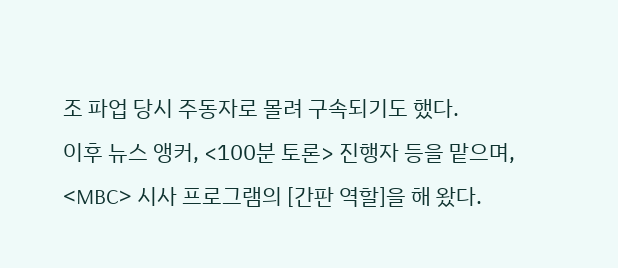조 파업 당시 주동자로 몰려 구속되기도 했다.
이후 뉴스 앵커, <100분 토론> 진행자 등을 맡으며,
<MBC> 시사 프로그램의 [간판 역할]을 해 왔다.